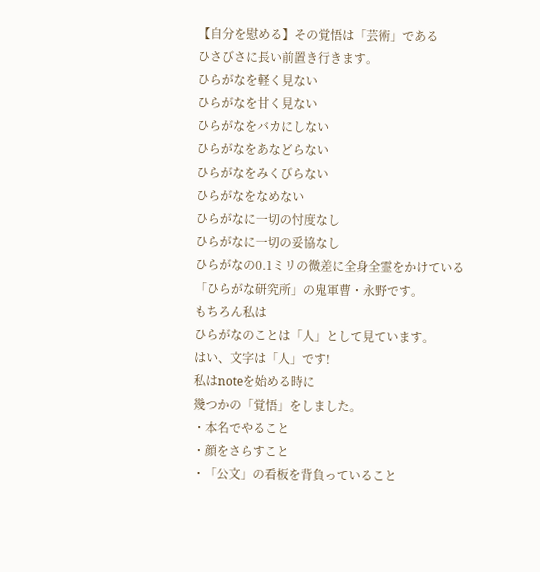【自分を慰める】その覚悟は「芸術」である
ひさびさに長い前置き行きます。
ひらがなを軽く見ない
ひらがなを甘く見ない
ひらがなをバカにしない
ひらがなをあなどらない
ひらがなをみくびらない
ひらがなをなめない
ひらがなに一切の忖度なし
ひらがなに一切の妥協なし
ひらがなの0.1ミリの微差に全身全霊をかけている
「ひらがな研究所」の鬼軍曹・永野です。
もちろん私は
ひらがなのことは「人」として見ています。
はい、文字は「人」です!
私はnoteを始める時に
幾つかの「覚悟」をしました。
・本名でやること
・顔をさらすこと
・「公文」の看板を背負っていること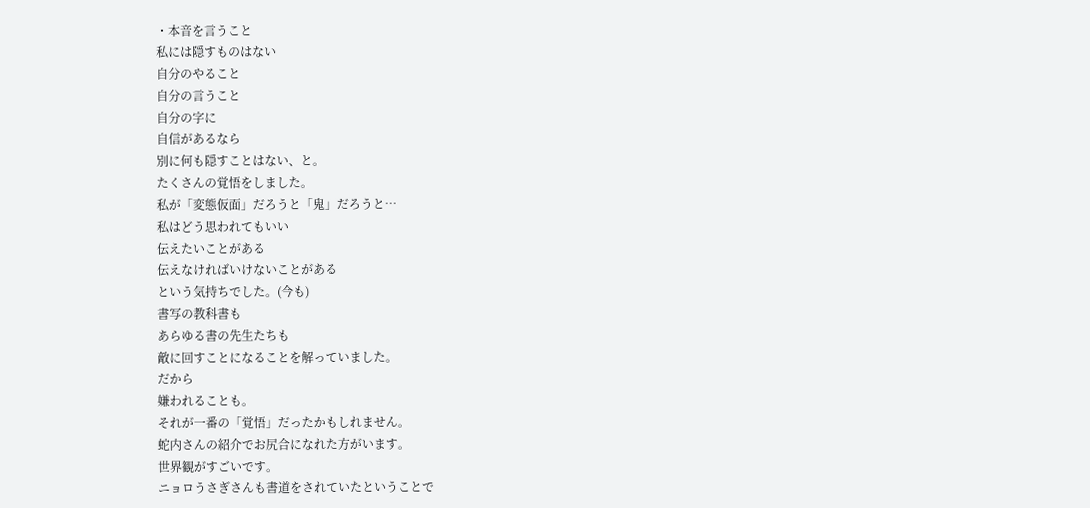・本音を言うこと
私には隠すものはない
自分のやること
自分の言うこと
自分の字に
自信があるなら
別に何も隠すことはない、と。
たくさんの覚悟をしました。
私が「変態仮面」だろうと「鬼」だろうと…
私はどう思われてもいい
伝えたいことがある
伝えなければいけないことがある
という気持ちでした。(今も)
書写の教科書も
あらゆる書の先生たちも
敵に回すことになることを解っていました。
だから
嫌われることも。
それが一番の「覚悟」だったかもしれません。
蛇内さんの紹介でお尻合になれた方がいます。
世界観がすごいです。
ニョロうさぎさんも書道をされていたということで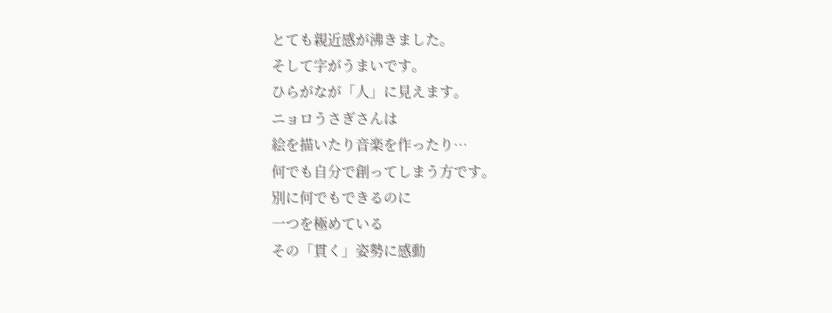とても親近感が沸きました。
そして字がうまいです。
ひらがなが「人」に見えます。
ニョロうさぎさんは
絵を描いたり音楽を作ったり…
何でも自分で創ってしまう方です。
別に何でもできるのに
一つを極めている
その「貫く」姿勢に感動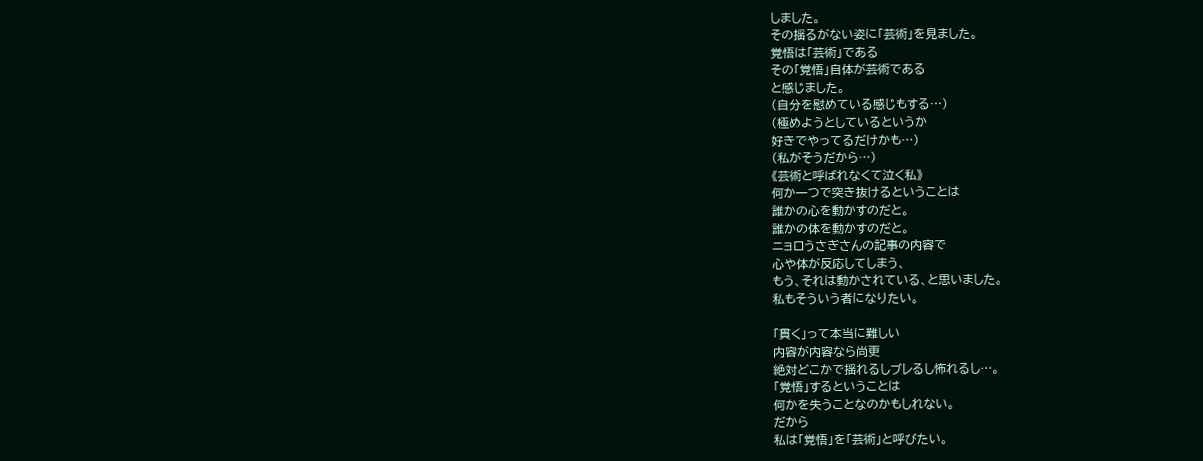しました。
その揺るがない姿に「芸術」を見ました。
覚悟は「芸術」である
その「覚悟」自体が芸術である
と感じました。
(自分を慰めている感じもする…)
(極めようとしているというか
好きでやってるだけかも…)
(私がそうだから…)
《芸術と呼ばれなくて泣く私》
何か一つで突き抜けるということは
誰かの心を動かすのだと。
誰かの体を動かすのだと。
ニョロうさぎさんの記事の内容で
心や体が反応してしまう、
もう、それは動かされている、と思いました。
私もそういう者になりたい。

「貫く」って本当に難しい
内容が内容なら尚更
絶対どこかで揺れるしブレるし怖れるし…。
「覚悟」するということは
何かを失うことなのかもしれない。
だから
私は「覚悟」を「芸術」と呼びたい。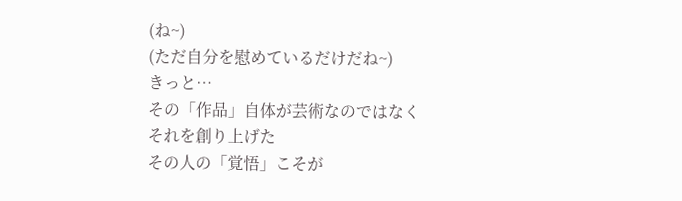(ね~)
(ただ自分を慰めているだけだね~)
きっと…
その「作品」自体が芸術なのではなく
それを創り上げた
その人の「覚悟」こそが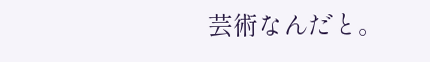芸術なんだと。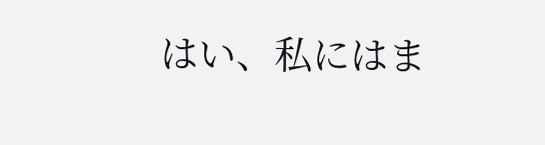はい、私にはま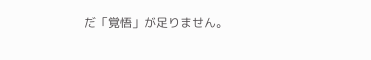だ「覚悟」が足りません。